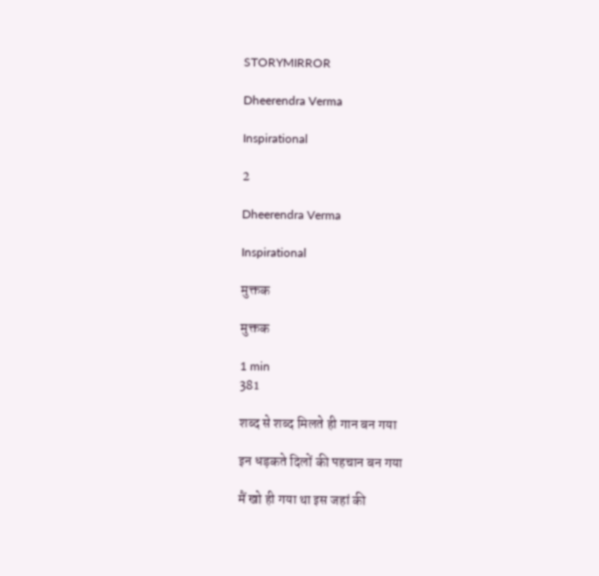STORYMIRROR

Dheerendra Verma

Inspirational

2

Dheerendra Verma

Inspirational

मुक्तक

मुक्तक

1 min
381

शब्द से शब्द मिलते ही गान बन गया

इन धड़कते दिलों की पहचान बन गया

मैं खो ही गया था इस जहां की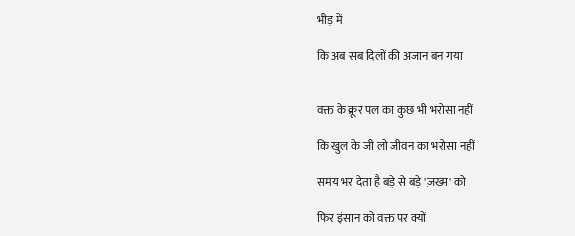भीड़ में

कि अब सब दिलों की अजान बन गया


वक्त के क्रूर पल का कुछ भी भरोसा नहीं

कि खुल के जी लो जीवन का भरोसा नहीं

समय भर देता है बड़े से बड़े 'ज़ख्म' को

फिर इंसान को वक्त पर क्यों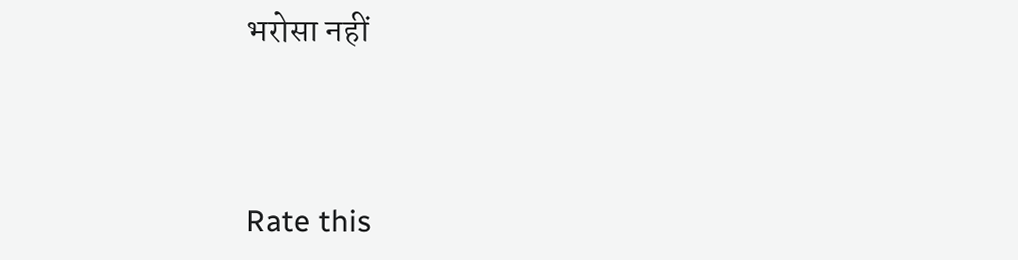भरोसा नहीं




Rate this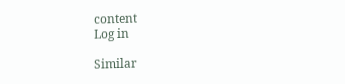content
Log in

Similar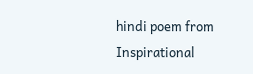hindi poem from Inspirational